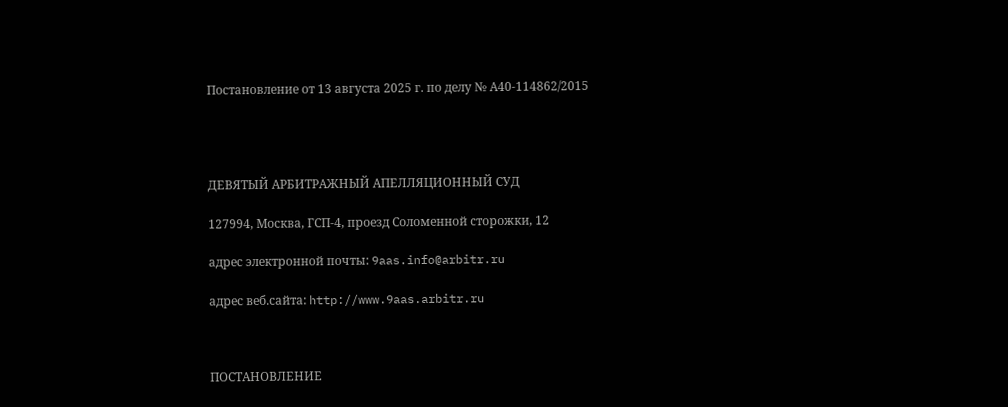Постановление от 13 августа 2025 г. по делу № А40-114862/2015




ДЕВЯТЫЙ АРБИТРАЖНЫЙ АПЕЛЛЯЦИОННЫЙ СУД

127994, Москва, ГСП-4, проезд Соломенной cторожки, 12

адрес электронной почты: 9aas.info@arbitr.ru

адрес веб.сайта: http://www.9aas.arbitr.ru



ПОСТАНОВЛЕНИЕ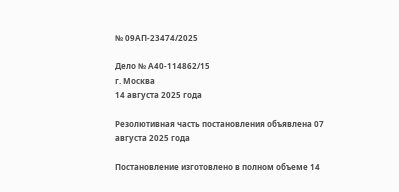№ 09АП-23474/2025

Дело № А40-114862/15
г. Москва
14 августа 2025 года

Резолютивная часть постановления объявлена 07 августа 2025 года

Постановление изготовлено в полном объеме 14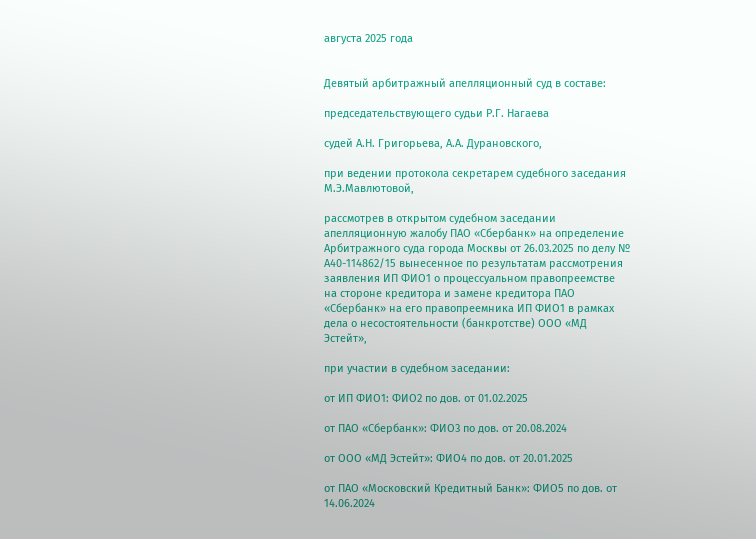августа 2025 года


Девятый арбитражный апелляционный суд в составе:

председательствующего судьи Р.Г. Нагаева

судей А.Н. Григорьева, А.А. Дурановского,

при ведении протокола секретарем судебного заседания М.Э.Мавлютовой,

рассмотрев в открытом судебном заседании апелляционную жалобу ПАО «Сбербанк» на определение Арбитражного суда города Москвы от 26.03.2025 по делу № А40-114862/15 вынесенное по результатам рассмотрения заявления ИП ФИО1 о процессуальном правопреемстве на стороне кредитора и замене кредитора ПАО «Сбербанк» на его правопреемника ИП ФИО1 в рамках дела о несостоятельности (банкротстве) ООО «МД Эстейт»,

при участии в судебном заседании:

от ИП ФИО1: ФИО2 по дов. от 01.02.2025

от ПАО «Сбербанк»: ФИО3 по дов. от 20.08.2024

от ООО «МД Эстейт»: ФИО4 по дов. от 20.01.2025

от ПАО «Московский Кредитный Банк»: ФИО5 по дов. от 14.06.2024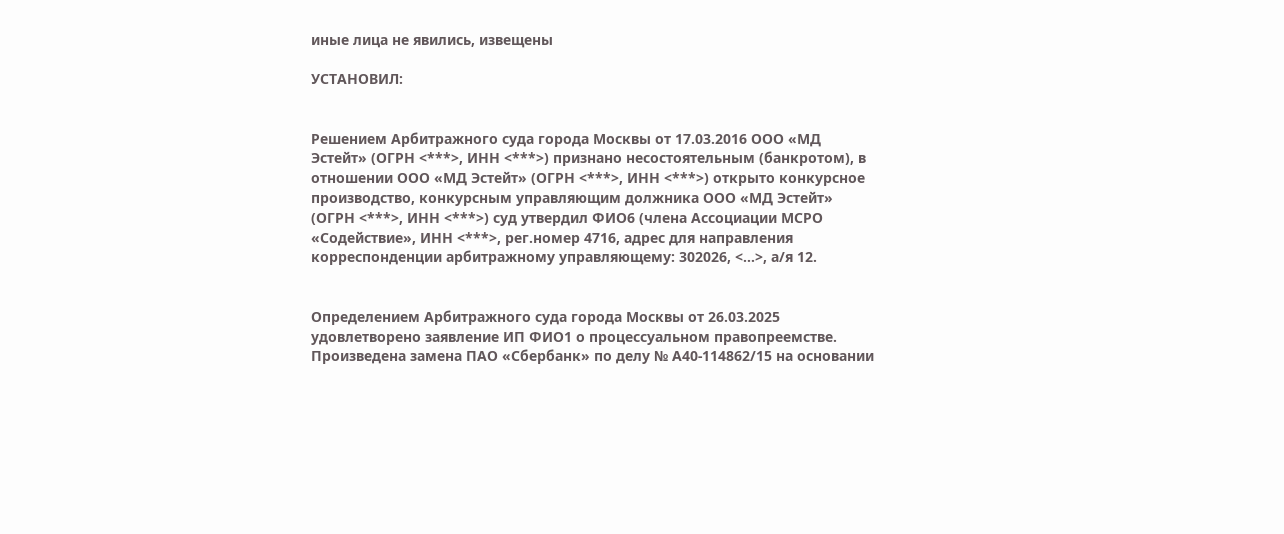иные лица не явились, извещены

УСТАНОВИЛ:


Решением Арбитражного суда города Москвы от 17.03.2016 ООО «МД Эстейт» (ОГРН <***>, ИНН <***>) признано несостоятельным (банкротом), в отношении ООО «МД Эстейт» (ОГРН <***>, ИНН <***>) открыто конкурсное производство, конкурсным управляющим должника ООО «МД Эстейт» (ОГРН <***>, ИНН <***>) суд утвердил ФИО6 (члена Ассоциации МСРО «Содействие», ИНН <***>, рег.номер 4716, адрес для направления корреспонденции арбитражному управляющему: 302026, <...>, а/я 12.


Определением Арбитражного суда города Москвы от 26.03.2025 удовлетворено заявление ИП ФИО1 о процессуальном правопреемстве. Произведена замена ПАО «Сбербанк» по делу № А40-114862/15 на основании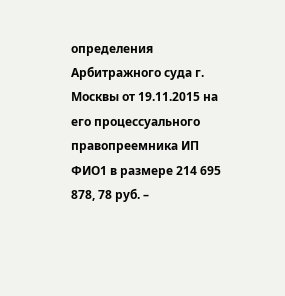определения Арбитражного суда г. Москвы от 19.11.2015 на его процессуального правопреемника ИП ФИО1 в размере 214 695 878, 78 руб. –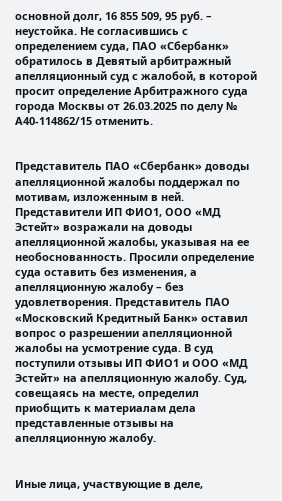основной долг, 16 855 509, 95 руб. – неустойка. Не согласившись с определением суда, ПАО «Сбербанк» обратилось в Девятый арбитражный апелляционный суд с жалобой, в которой просит определение Арбитражного суда города Москвы от 26.03.2025 по делу № А40-114862/15 отменить.


Представитель ПАО «Сбербанк» доводы апелляционной жалобы поддержал по мотивам, изложенным в ней. Представители ИП ФИО1, ООО «МД Эстейт» возражали на доводы апелляционной жалобы, указывая на ее необоснованность. Просили определение суда оставить без изменения, а апелляционную жалобу – без удовлетворения. Представитель ПАО «Московский Кредитный Банк» оставил вопрос о разрешении апелляционной жалобы на усмотрение суда. В суд поступили отзывы ИП ФИО1 и ООО «МД Эстейт» на апелляционную жалобу. Суд, совещаясь на месте, определил приобщить к материалам дела представленные отзывы на апелляционную жалобу.


Иные лица, участвующие в деле,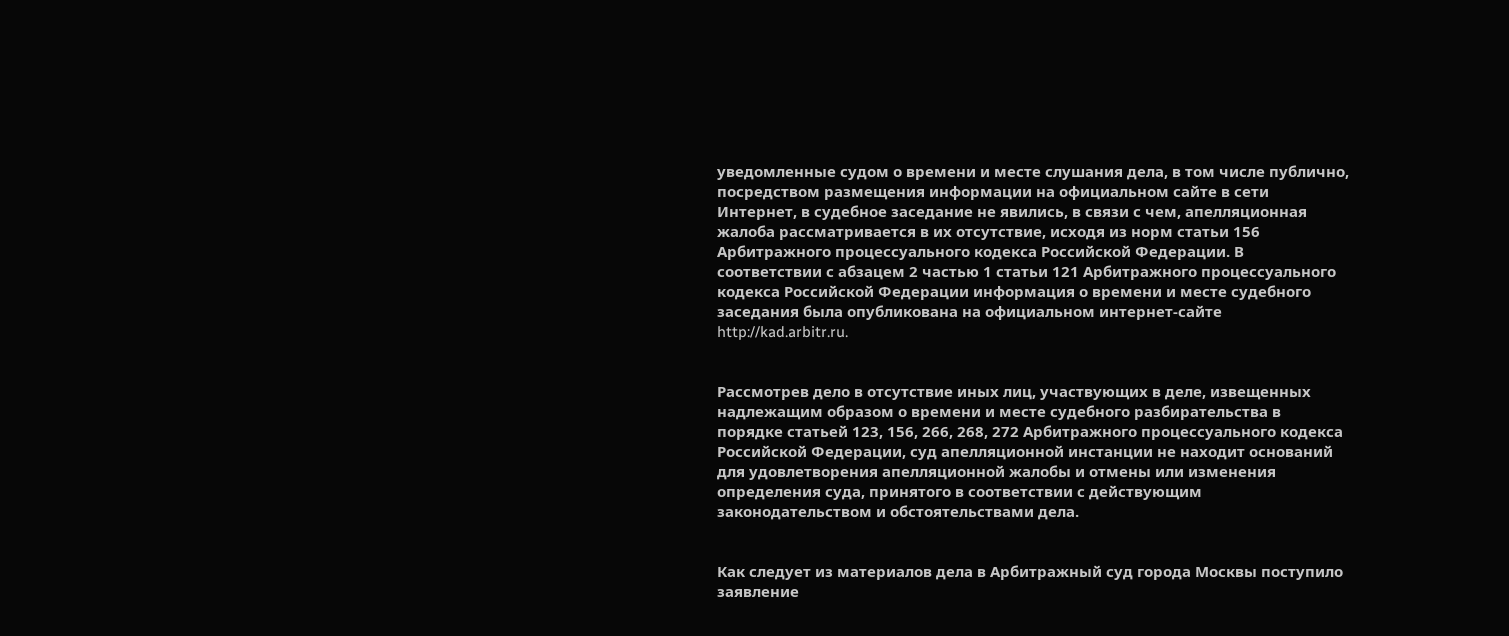уведомленные судом о времени и месте слушания дела, в том числе публично, посредством размещения информации на официальном сайте в сети Интернет, в судебное заседание не явились, в связи с чем, апелляционная жалоба рассматривается в их отсутствие, исходя из норм статьи 156 Арбитражного процессуального кодекса Российской Федерации. В соответствии с абзацем 2 частью 1 статьи 121 Арбитражного процессуального кодекса Российской Федерации информация о времени и месте судебного заседания была опубликована на официальном интернет-сайте http://kad.arbitr.ru.


Рассмотрев дело в отсутствие иных лиц, участвующих в деле, извещенных надлежащим образом о времени и месте судебного разбирательства в порядке статьей 123, 156, 266, 268, 272 Арбитражного процессуального кодекса Российской Федерации, суд апелляционной инстанции не находит оснований для удовлетворения апелляционной жалобы и отмены или изменения определения суда, принятого в соответствии с действующим законодательством и обстоятельствами дела.


Как следует из материалов дела в Арбитражный суд города Москвы поступило заявление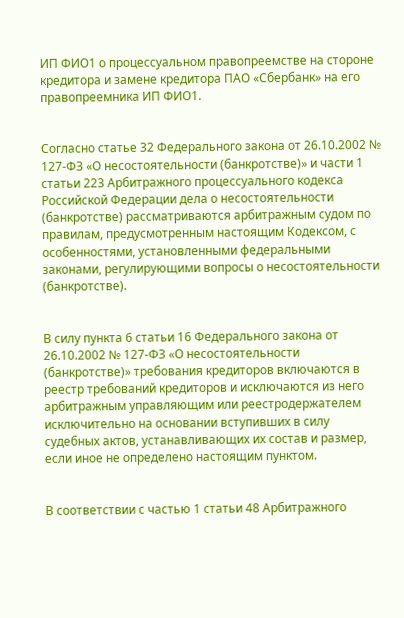ИП ФИО1 о процессуальном правопреемстве на стороне кредитора и замене кредитора ПАО «Сбербанк» на его правопреемника ИП ФИО1.


Согласно статье 32 Федерального закона от 26.10.2002 № 127-ФЗ «О несостоятельности (банкротстве)» и части 1 статьи 223 Арбитражного процессуального кодекса Российской Федерации дела о несостоятельности (банкротстве) рассматриваются арбитражным судом по правилам, предусмотренным настоящим Кодексом, с особенностями, установленными федеральными законами, регулирующими вопросы о несостоятельности (банкротстве).


В силу пункта 6 статьи 16 Федерального закона от 26.10.2002 № 127-ФЗ «О несостоятельности (банкротстве)» требования кредиторов включаются в реестр требований кредиторов и исключаются из него арбитражным управляющим или реестродержателем исключительно на основании вступивших в силу судебных актов, устанавливающих их состав и размер, если иное не определено настоящим пунктом.


В соответствии с частью 1 статьи 48 Арбитражного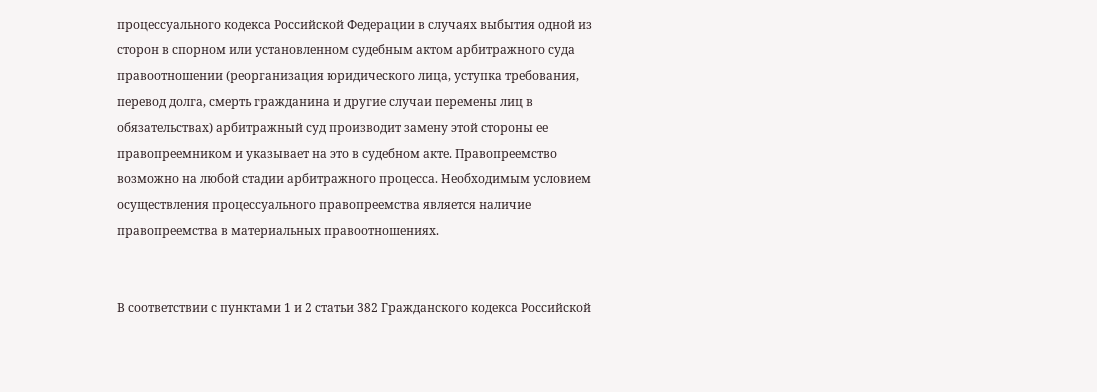процессуального кодекса Российской Федерации в случаях выбытия одной из сторон в спорном или установленном судебным актом арбитражного суда правоотношении (реорганизация юридического лица, уступка требования, перевод долга, смерть гражданина и другие случаи перемены лиц в обязательствах) арбитражный суд производит замену этой стороны ее правопреемником и указывает на это в судебном акте. Правопреемство возможно на любой стадии арбитражного процесса. Необходимым условием осуществления процессуального правопреемства является наличие правопреемства в материальных правоотношениях.


В соответствии с пунктами 1 и 2 статьи 382 Гражданского кодекса Российской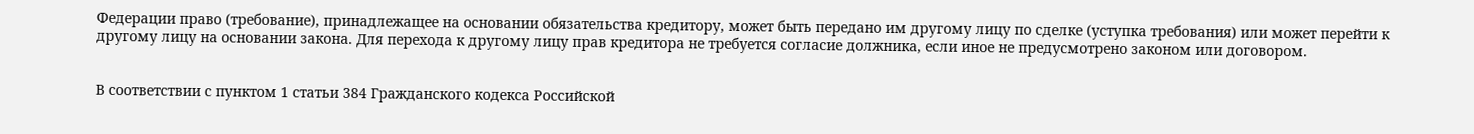Федерации право (требование), принадлежащее на основании обязательства кредитору, может быть передано им другому лицу по сделке (уступка требования) или может перейти к другому лицу на основании закона. Для перехода к другому лицу прав кредитора не требуется согласие должника, если иное не предусмотрено законом или договором.


В соответствии с пунктом 1 статьи 384 Гражданского кодекса Российской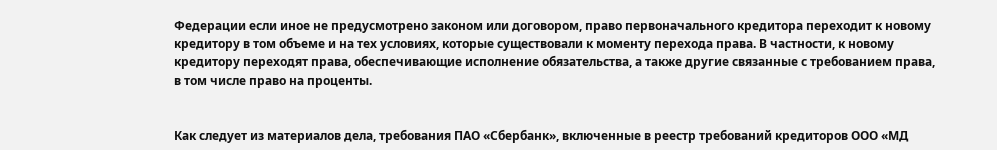Федерации если иное не предусмотрено законом или договором, право первоначального кредитора переходит к новому кредитору в том объеме и на тех условиях, которые существовали к моменту перехода права. В частности, к новому кредитору переходят права, обеспечивающие исполнение обязательства, а также другие связанные с требованием права, в том числе право на проценты.


Как следует из материалов дела, требования ПАО «Сбербанк», включенные в реестр требований кредиторов ООО «МД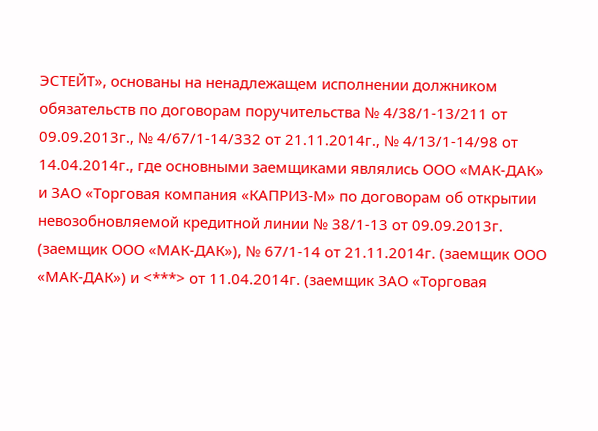ЭСТЕЙТ», основаны на ненадлежащем исполнении должником обязательств по договорам поручительства № 4/38/1-13/211 от 09.09.2013г., № 4/67/1-14/332 от 21.11.2014г., № 4/13/1-14/98 от 14.04.2014г., где основными заемщиками являлись ООО «МАК-ДАК» и ЗАО «Торговая компания «КАПРИЗ-М» по договорам об открытии невозобновляемой кредитной линии № 38/1-13 от 09.09.2013г. (заемщик ООО «МАК-ДАК»), № 67/1-14 от 21.11.2014г. (заемщик ООО «МАК-ДАК») и <***> от 11.04.2014г. (заемщик ЗАО «Торговая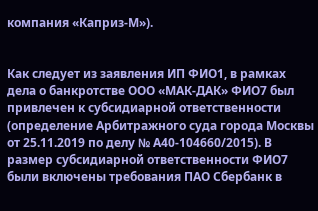компания «Каприз-М»).


Как следует из заявления ИП ФИО1, в рамках дела о банкротстве ООО «МАК-ДАК» ФИО7 был привлечен к субсидиарной ответственности (определение Арбитражного суда города Москвы от 25.11.2019 по делу № А40-104660/2015). В размер субсидиарной ответственности ФИО7 были включены требования ПАО Сбербанк в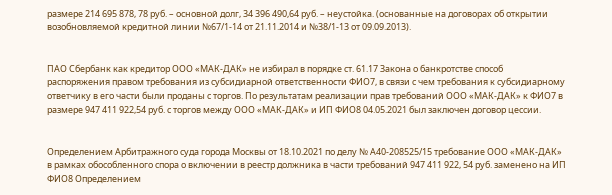размере 214 695 878, 78 руб. – основной долг, 34 396 490,64 руб. – неустойка. (основанные на договорах об открытии возобновляемой кредитной линии №67/1-14 от 21.11.2014 и №38/1-13 от 09.09.2013).


ПАО Сбербанк как кредитор ООО «МАК-ДАК» не избирал в порядке ст. 61.17 Закона о банкротстве способ распоряжения правом требования из субсидиарной ответственности ФИО7, в связи с чем требования к субсидиарному ответчику в его части были проданы с торгов. По результатам реализации прав требований ООО «МАК-ДАК» к ФИО7 в размере 947 411 922,54 руб. с торгов между ООО «МАК-ДАК» и ИП ФИО8 04.05.2021 был заключен договор цессии.


Определением Арбитражного суда города Москвы от 18.10.2021 по делу № А40-208525/15 требование ООО «МАК-ДАК» в рамках обособленного спора о включении в реестр должника в части требований 947 411 922, 54 руб. заменено на ИП ФИО8 Определением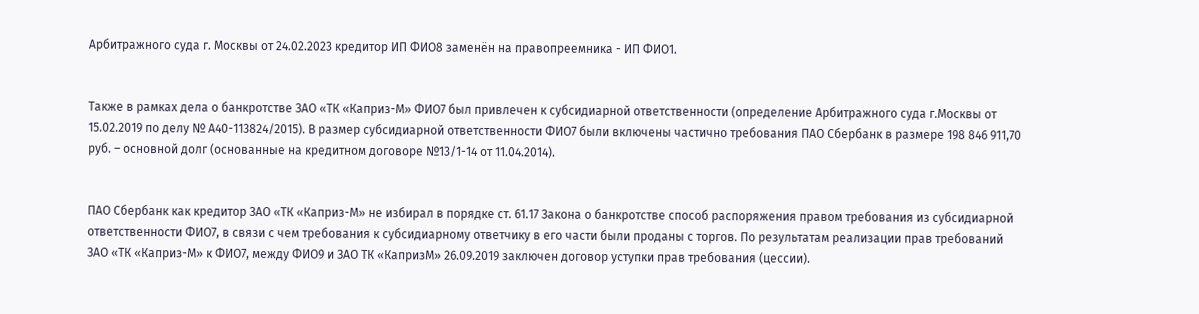Арбитражного суда г. Москвы от 24.02.2023 кредитор ИП ФИО8 заменён на правопреемника - ИП ФИО1.


Также в рамках дела о банкротстве ЗАО «ТК «Каприз-М» ФИО7 был привлечен к субсидиарной ответственности (определение Арбитражного суда г.Москвы от 15.02.2019 по делу № А40-113824/2015). В размер субсидиарной ответственности ФИО7 были включены частично требования ПАО Сбербанк в размере 198 846 911,70 руб. – основной долг (основанные на кредитном договоре №13/1-14 от 11.04.2014).


ПАО Сбербанк как кредитор ЗАО «ТК «Каприз-М» не избирал в порядке ст. 61.17 Закона о банкротстве способ распоряжения правом требования из субсидиарной ответственности ФИО7, в связи с чем требования к субсидиарному ответчику в его части были проданы с торгов. По результатам реализации прав требований ЗАО «ТК «Каприз-М» к ФИО7, между ФИО9 и ЗАО ТК «КапризМ» 26.09.2019 заключен договор уступки прав требования (цессии).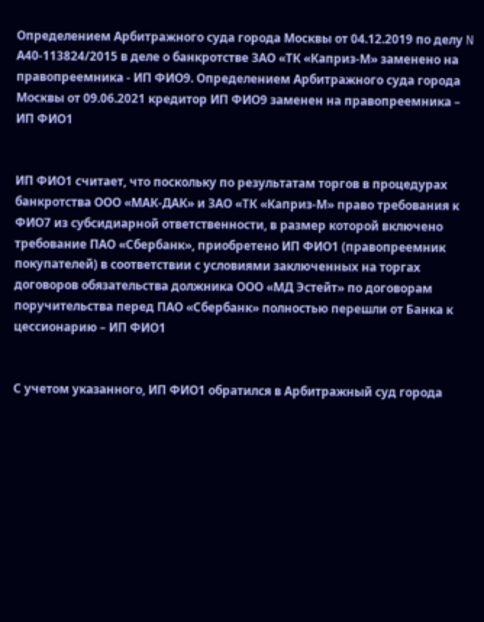Определением Арбитражного суда города Москвы от 04.12.2019 по делу N А40-113824/2015 в деле о банкротстве ЗАО «ТК «Каприз-М» заменено на правопреемника - ИП ФИО9. Определением Арбитражного суда города Москвы от 09.06.2021 кредитор ИП ФИО9 заменен на правопреемника – ИП ФИО1


ИП ФИО1 считает, что поскольку по результатам торгов в процедурах банкротства ООО «МАК-ДАК» и ЗАО «ТК «Каприз-М» право требования к ФИО7 из субсидиарной ответственности, в размер которой включено требование ПАО «Сбербанк», приобретено ИП ФИО1 (правопреемник покупателей) в соответствии с условиями заключенных на торгах договоров обязательства должника ООО «МД Эстейт» по договорам поручительства перед ПАО «Сбербанк» полностью перешли от Банка к цессионарию – ИП ФИО1


С учетом указанного, ИП ФИО1 обратился в Арбитражный суд города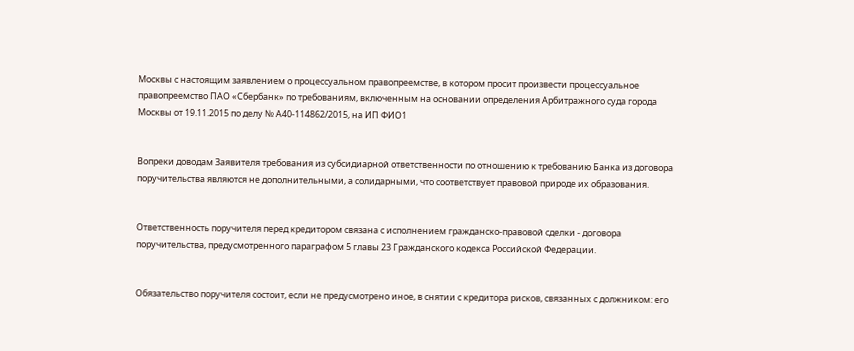Москвы с настоящим заявлением о процессуальном правопреемстве, в котором просит произвести процессуальное правопреемство ПАО «Сбербанк» по требованиям, включенным на основании определения Арбитражного суда города Москвы от 19.11.2015 по делу № А40-114862/2015, на ИП ФИО1


Вопреки доводам Заявителя требования из субсидиарной ответственности по отношению к требованию Банка из договора поручительства являются не дополнительными, а солидарными, что соответствует правовой природе их образования.


Ответственность поручителя перед кредитором связана с исполнением гражданско-правовой сделки - договора поручительства, предусмотренного параграфом 5 главы 23 Гражданского кодекса Российской Федерации.


Обязательство поручителя состоит, если не предусмотрено иное, в снятии с кредитора рисков, связанных с должником: его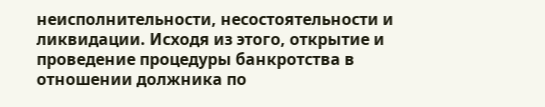неисполнительности, несостоятельности и ликвидации. Исходя из этого, открытие и проведение процедуры банкротства в отношении должника по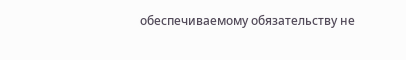обеспечиваемому обязательству не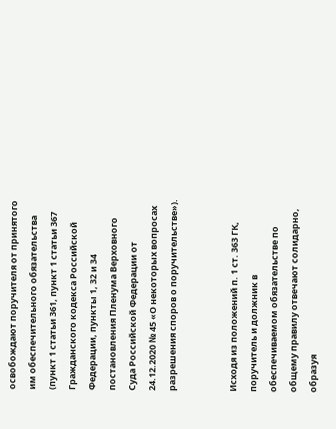освобождают поручителя от принятого им обеспечительного обязательства (пункт 1 статьи 361, пункт 1 статьи 367 Гражданского кодекса Российской Федерации, пункты 1, 32 и 34 постановления Пленума Верховного Суда Российской Федерации от 24.12.2020 № 45 «О некоторых вопросах разрешения споров о поручительстве»).


Исходя из положений п. 1 ст. 363 ГК, поручитель и должник в обеспечиваемом обязательстве по общему правилу отвечают солидарно, образуя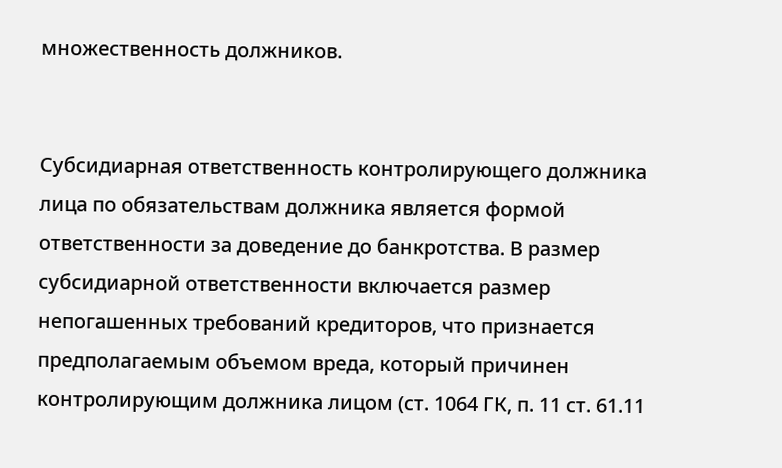множественность должников.


Субсидиарная ответственность контролирующего должника лица по обязательствам должника является формой ответственности за доведение до банкротства. В размер субсидиарной ответственности включается размер непогашенных требований кредиторов, что признается предполагаемым объемом вреда, который причинен контролирующим должника лицом (ст. 1064 ГК, п. 11 ст. 61.11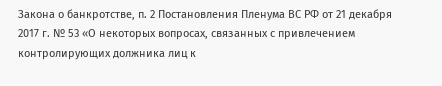Закона о банкротстве, п. 2 Постановления Пленума ВС РФ от 21 декабря 2017 г. № 53 «О некоторых вопросах, связанных с привлечением контролирующих должника лиц к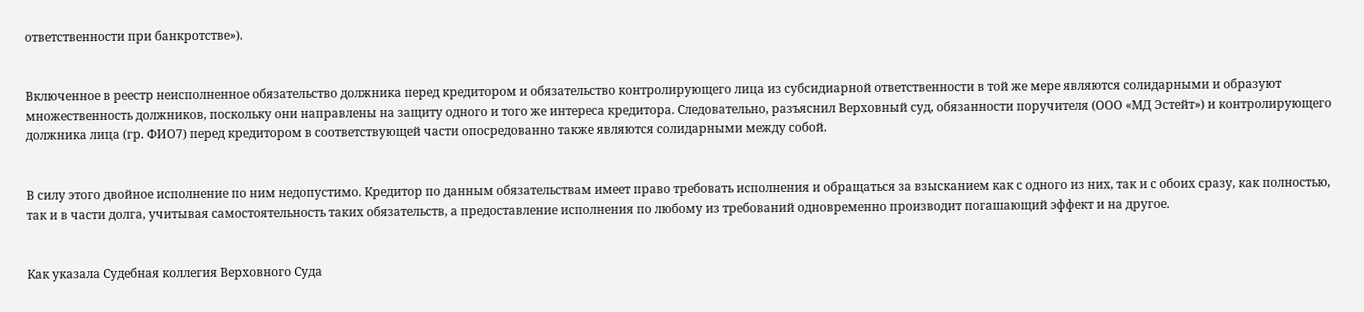ответственности при банкротстве»).


Включенное в реестр неисполненное обязательство должника перед кредитором и обязательство контролирующего лица из субсидиарной ответственности в той же мере являются солидарными и образуют множественность должников, поскольку они направлены на защиту одного и того же интереса кредитора. Следовательно, разъяснил Верховный суд, обязанности поручителя (ООО «МД Эстейт») и контролирующего должника лица (гр. ФИО7) перед кредитором в соответствующей части опосредованно также являются солидарными между собой.


В силу этого двойное исполнение по ним недопустимо. Кредитор по данным обязательствам имеет право требовать исполнения и обращаться за взысканием как с одного из них, так и с обоих сразу, как полностью, так и в части долга, учитывая самостоятельность таких обязательств, а предоставление исполнения по любому из требований одновременно производит погашающий эффект и на другое.


Как указала Судебная коллегия Верховного Суда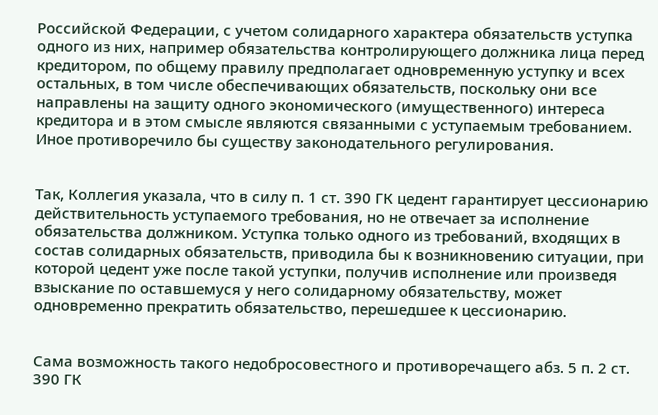Российской Федерации, с учетом солидарного характера обязательств уступка одного из них, например обязательства контролирующего должника лица перед кредитором, по общему правилу предполагает одновременную уступку и всех остальных, в том числе обеспечивающих обязательств, поскольку они все направлены на защиту одного экономического (имущественного) интереса кредитора и в этом смысле являются связанными с уступаемым требованием. Иное противоречило бы существу законодательного регулирования.


Так, Коллегия указала, что в силу п. 1 ст. 390 ГК цедент гарантирует цессионарию действительность уступаемого требования, но не отвечает за исполнение обязательства должником. Уступка только одного из требований, входящих в состав солидарных обязательств, приводила бы к возникновению ситуации, при которой цедент уже после такой уступки, получив исполнение или произведя взыскание по оставшемуся у него солидарному обязательству, может одновременно прекратить обязательство, перешедшее к цессионарию.


Сама возможность такого недобросовестного и противоречащего абз. 5 п. 2 ст. 390 ГК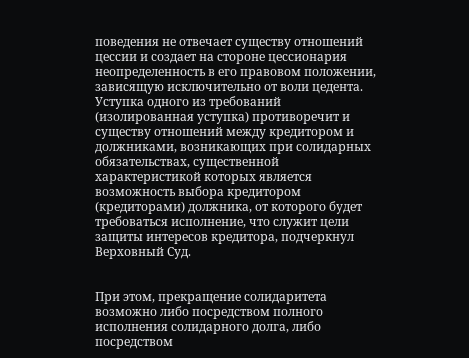поведения не отвечает существу отношений цессии и создает на стороне цессионария неопределенность в его правовом положении, зависящую исключительно от воли цедента. Уступка одного из требований (изолированная уступка) противоречит и существу отношений между кредитором и должниками, возникающих при солидарных обязательствах, существенной характеристикой которых является возможность выбора кредитором (кредиторами) должника, от которого будет требоваться исполнение, что служит цели защиты интересов кредитора, подчеркнул Верховный Суд.


При этом, прекращение солидаритета возможно либо посредством полного исполнения солидарного долга, либо посредством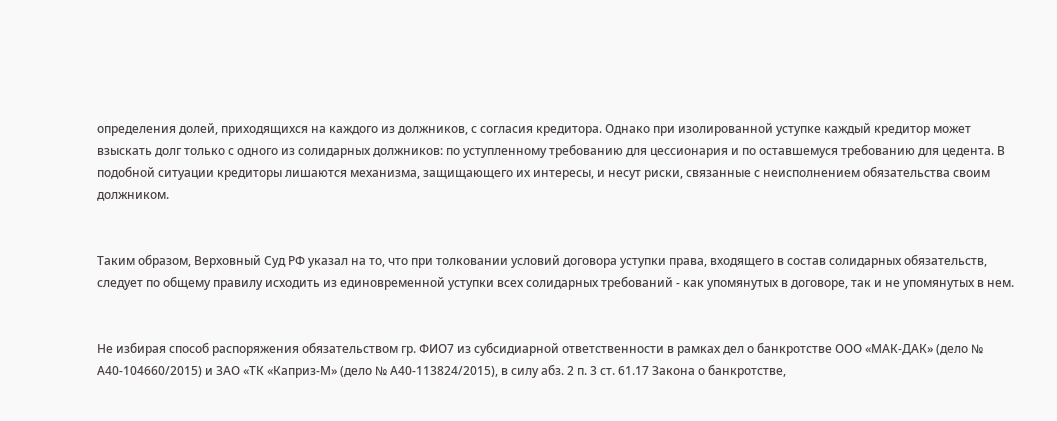определения долей, приходящихся на каждого из должников, с согласия кредитора. Однако при изолированной уступке каждый кредитор может взыскать долг только с одного из солидарных должников: по уступленному требованию для цессионария и по оставшемуся требованию для цедента. В подобной ситуации кредиторы лишаются механизма, защищающего их интересы, и несут риски, связанные с неисполнением обязательства своим должником.


Таким образом, Верховный Суд РФ указал на то, что при толковании условий договора уступки права, входящего в состав солидарных обязательств, следует по общему правилу исходить из единовременной уступки всех солидарных требований - как упомянутых в договоре, так и не упомянутых в нем.


Не избирая способ распоряжения обязательством гр. ФИО7 из субсидиарной ответственности в рамках дел о банкротстве ООО «МАК-ДАК» (дело № А40-104660/2015) и ЗАО «ТК «Каприз-М» (дело № А40-113824/2015), в силу абз. 2 п. 3 ст. 61.17 Закона о банкротстве,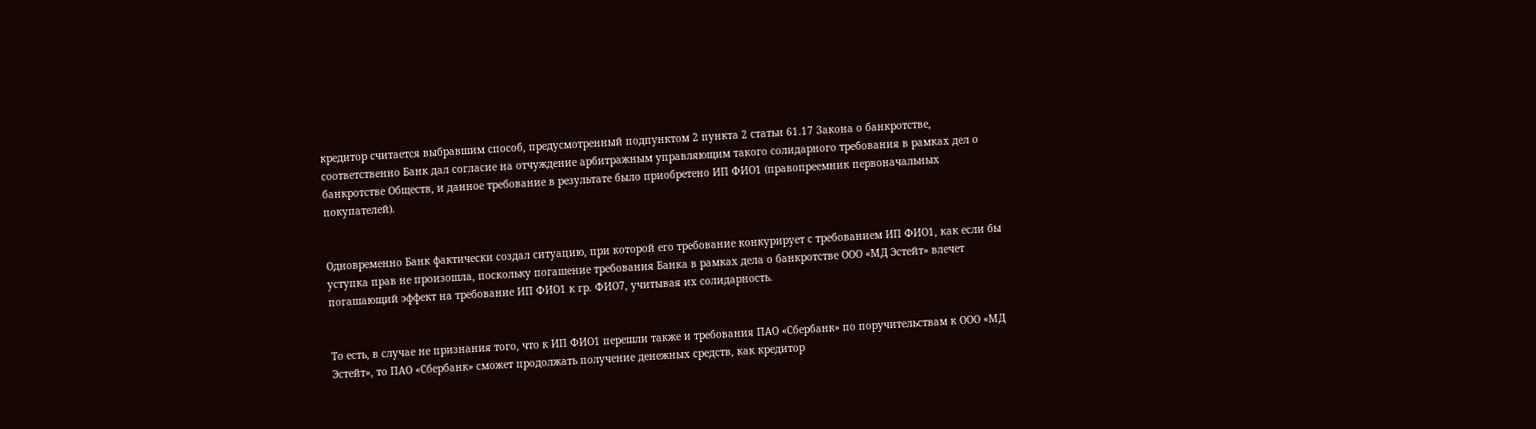кредитор считается выбравшим способ, предусмотренный подпунктом 2 пункта 2 статьи 61.17 Закона о банкротстве, соответственно Банк дал согласие на отчуждение арбитражным управляющим такого солидарного требования в рамках дел о банкротстве Обществ, и данное требование в результате было приобретено ИП ФИО1 (правопреемник первоначальных покупателей).


Одновременно Банк фактически создал ситуацию, при которой его требование конкурирует с требованием ИП ФИО1, как если бы уступка прав не произошла, поскольку погашение требования Банка в рамках дела о банкротстве ООО «МД Эстейт» влечет погашающий эффект на требование ИП ФИО1 к гр. ФИО7, учитывая их солидарность.


То есть, в случае не признания того, что к ИП ФИО1 перешли также и требования ПАО «Сбербанк» по поручительствам к ООО «МД Эстейт», то ПАО «Сбербанк» сможет продолжать получение денежных средств, как кредитор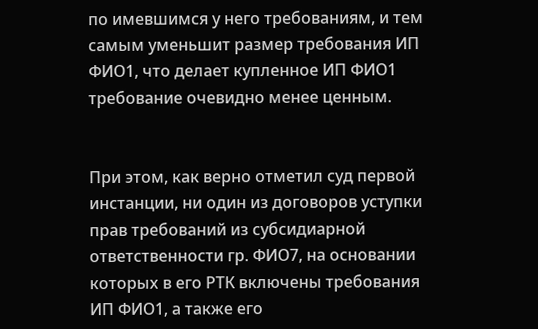по имевшимся у него требованиям, и тем самым уменьшит размер требования ИП ФИО1, что делает купленное ИП ФИО1 требование очевидно менее ценным.


При этом, как верно отметил суд первой инстанции, ни один из договоров уступки прав требований из субсидиарной ответственности гр. ФИО7, на основании которых в его РТК включены требования ИП ФИО1, а также его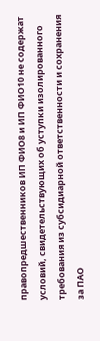правопредшественников ИП ФИО8 и ИП ФИО10 не содержат условий, свидетельствующих об уступки изолированного требования из субсидиарной ответственности и сохранения за ПАО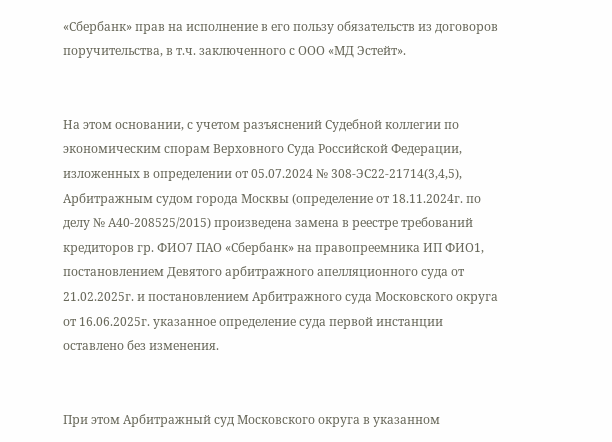«Сбербанк» прав на исполнение в его пользу обязательств из договоров поручительства, в т.ч. заключенного с ООО «МД Эстейт».


На этом основании, с учетом разъяснений Судебной коллегии по экономическим спорам Верховного Суда Российской Федерации, изложенных в определении от 05.07.2024 № 308-ЭС22-21714(3,4,5), Арбитражным судом города Москвы (определение от 18.11.2024г. по делу № А40-208525/2015) произведена замена в реестре требований кредиторов гр. ФИО7 ПАО «Сбербанк» на правопреемника ИП ФИО1, постановлением Девятого арбитражного апелляционного суда от 21.02.2025г. и постановлением Арбитражного суда Московского округа от 16.06.2025г. указанное определение суда первой инстанции оставлено без изменения.


При этом Арбитражный суд Московского округа в указанном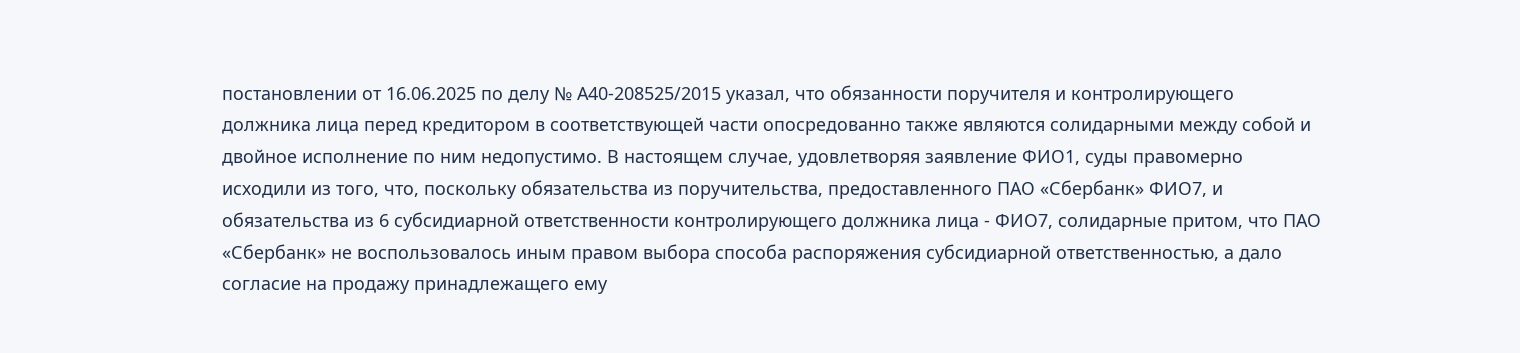постановлении от 16.06.2025 по делу № А40-208525/2015 указал, что обязанности поручителя и контролирующего должника лица перед кредитором в соответствующей части опосредованно также являются солидарными между собой и двойное исполнение по ним недопустимо. В настоящем случае, удовлетворяя заявление ФИО1, суды правомерно исходили из того, что, поскольку обязательства из поручительства, предоставленного ПАО «Сбербанк» ФИО7, и обязательства из 6 субсидиарной ответственности контролирующего должника лица - ФИО7, солидарные притом, что ПАО «Сбербанк» не воспользовалось иным правом выбора способа распоряжения субсидиарной ответственностью, а дало согласие на продажу принадлежащего ему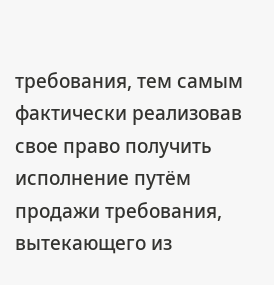требования, тем самым фактически реализовав свое право получить исполнение путём продажи требования, вытекающего из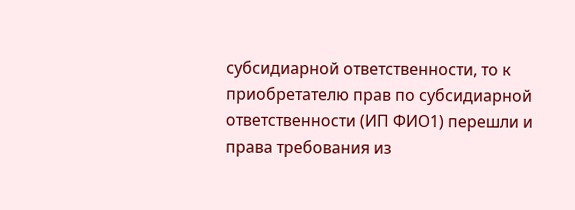субсидиарной ответственности, то к приобретателю прав по субсидиарной ответственности (ИП ФИО1) перешли и права требования из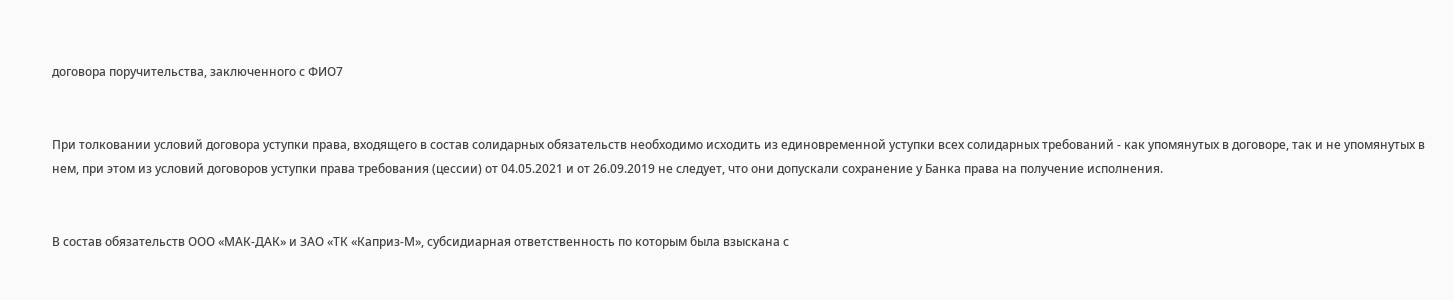договора поручительства, заключенного с ФИО7


При толковании условий договора уступки права, входящего в состав солидарных обязательств необходимо исходить из единовременной уступки всех солидарных требований - как упомянутых в договоре, так и не упомянутых в нем, при этом из условий договоров уступки права требования (цессии) от 04.05.2021 и от 26.09.2019 не следует, что они допускали сохранение у Банка права на получение исполнения.


В состав обязательств ООО «МАК-ДАК» и ЗАО «ТК «Каприз-М», субсидиарная ответственность по которым была взыскана с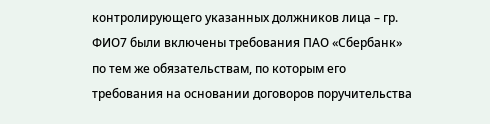контролирующего указанных должников лица – гр. ФИО7 были включены требования ПАО «Сбербанк» по тем же обязательствам, по которым его требования на основании договоров поручительства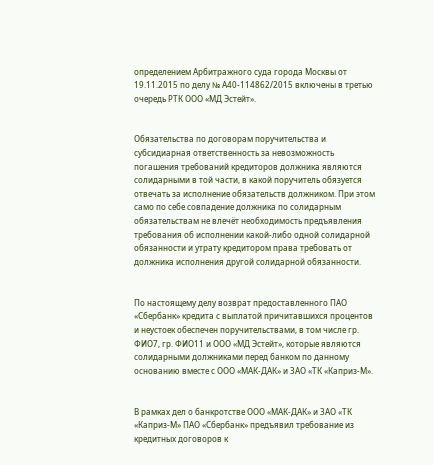определением Арбитражного суда города Москвы от 19.11.2015 по делу № А40-114862/2015 включены в третью очередь РТК ООО «МД Эстейт».


Обязательства по договорам поручительства и субсидиарная ответственность за невозможность погашения требований кредиторов должника являются солидарными в той части, в какой поручитель обязуется отвечать за исполнение обязательств должником. При этом само по себе совпадение должника по солидарным обязательствам не влечёт необходимость предъявления требования об исполнении какой-либо одной солидарной обязанности и утрату кредитором права требовать от должника исполнения другой солидарной обязанности.


По настоящему делу возврат предоставленного ПАО «Сбербанк» кредита с выплатой причитавшихся процентов и неустоек обеспечен поручительствами, в том числе гр. ФИО7, гр. ФИО11 и ООО «МД Эстейт», которые являются солидарными должниками перед банком по данному основанию вместе с ООО «МАК-ДАК» и ЗАО «ТК «Каприз-М».


В рамках дел о банкротстве ООО «МАК-ДАК» и ЗАО «ТК «Каприз-М» ПАО «Сбербанк» предъявил требование из кредитных договоров к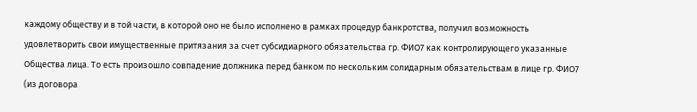каждому обществу и в той части, в которой оно не было исполнено в рамках процедур банкротства, получил возможность удовлетворить свои имущественные притязания за счет субсидиарного обязательства гр. ФИО7 как контролирующего указанные Общества лица. То есть произошло совпадение должника перед банком по нескольким солидарным обязательствам в лице гр. ФИО7 (из договора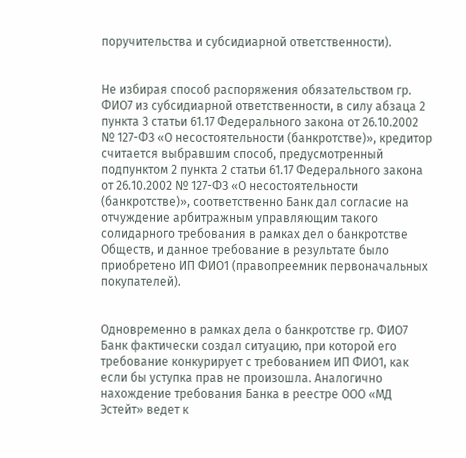поручительства и субсидиарной ответственности).


Не избирая способ распоряжения обязательством гр. ФИО7 из субсидиарной ответственности, в силу абзаца 2 пункта 3 статьи 61.17 Федерального закона от 26.10.2002 № 127-ФЗ «О несостоятельности (банкротстве)», кредитор считается выбравшим способ, предусмотренный подпунктом 2 пункта 2 статьи 61.17 Федерального закона от 26.10.2002 № 127-ФЗ «О несостоятельности (банкротстве)», соответственно Банк дал согласие на отчуждение арбитражным управляющим такого солидарного требования в рамках дел о банкротстве Обществ, и данное требование в результате было приобретено ИП ФИО1 (правопреемник первоначальных покупателей).


Одновременно в рамках дела о банкротстве гр. ФИО7 Банк фактически создал ситуацию, при которой его требование конкурирует с требованием ИП ФИО1, как если бы уступка прав не произошла. Аналогично нахождение требования Банка в реестре ООО «МД Эстейт» ведет к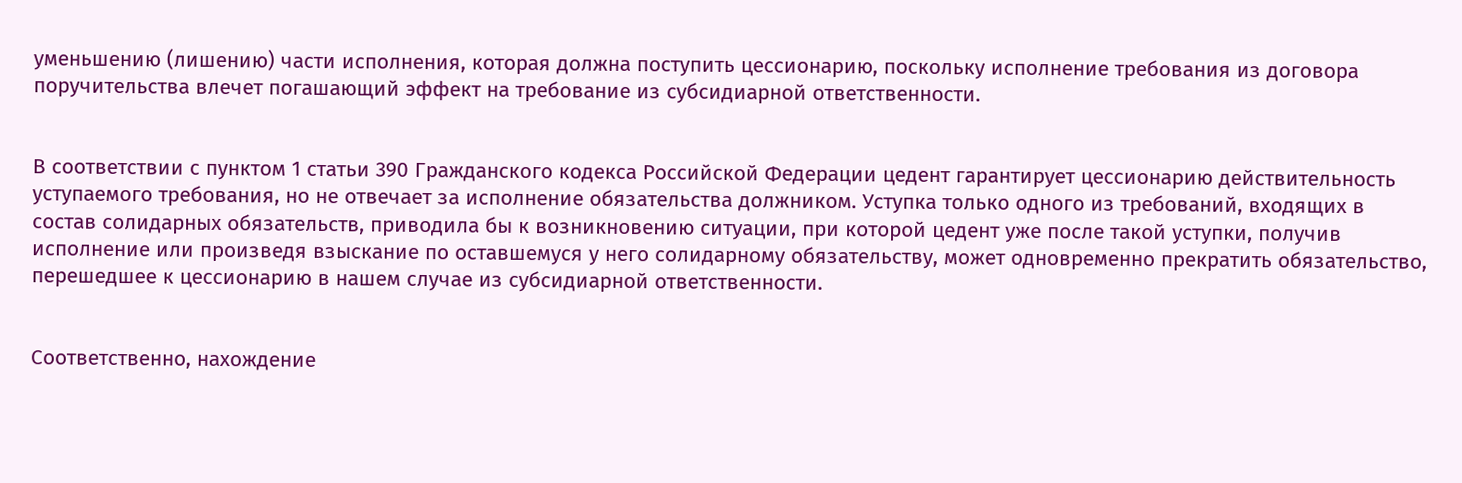уменьшению (лишению) части исполнения, которая должна поступить цессионарию, поскольку исполнение требования из договора поручительства влечет погашающий эффект на требование из субсидиарной ответственности.


В соответствии с пунктом 1 статьи 390 Гражданского кодекса Российской Федерации цедент гарантирует цессионарию действительность уступаемого требования, но не отвечает за исполнение обязательства должником. Уступка только одного из требований, входящих в состав солидарных обязательств, приводила бы к возникновению ситуации, при которой цедент уже после такой уступки, получив исполнение или произведя взыскание по оставшемуся у него солидарному обязательству, может одновременно прекратить обязательство, перешедшее к цессионарию в нашем случае из субсидиарной ответственности.


Соответственно, нахождение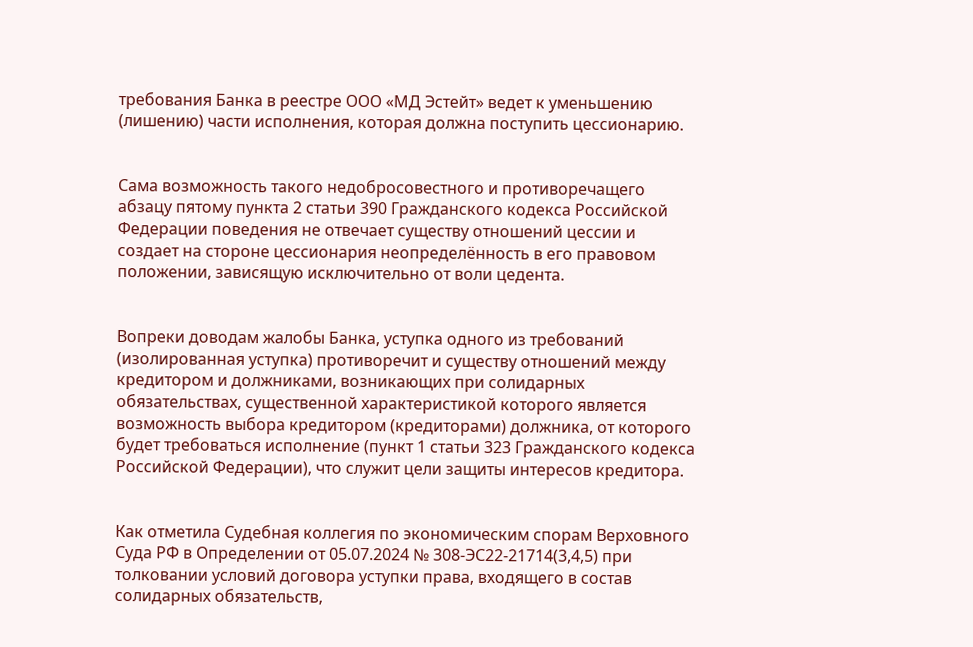требования Банка в реестре ООО «МД Эстейт» ведет к уменьшению (лишению) части исполнения, которая должна поступить цессионарию.


Сама возможность такого недобросовестного и противоречащего абзацу пятому пункта 2 статьи 390 Гражданского кодекса Российской Федерации поведения не отвечает существу отношений цессии и создает на стороне цессионария неопределённость в его правовом положении, зависящую исключительно от воли цедента.


Вопреки доводам жалобы Банка, уступка одного из требований (изолированная уступка) противоречит и существу отношений между кредитором и должниками, возникающих при солидарных обязательствах, существенной характеристикой которого является возможность выбора кредитором (кредиторами) должника, от которого будет требоваться исполнение (пункт 1 статьи 323 Гражданского кодекса Российской Федерации), что служит цели защиты интересов кредитора.


Как отметила Судебная коллегия по экономическим спорам Верховного Суда РФ в Определении от 05.07.2024 № 308-ЭС22-21714(3,4,5) при толковании условий договора уступки права, входящего в состав солидарных обязательств,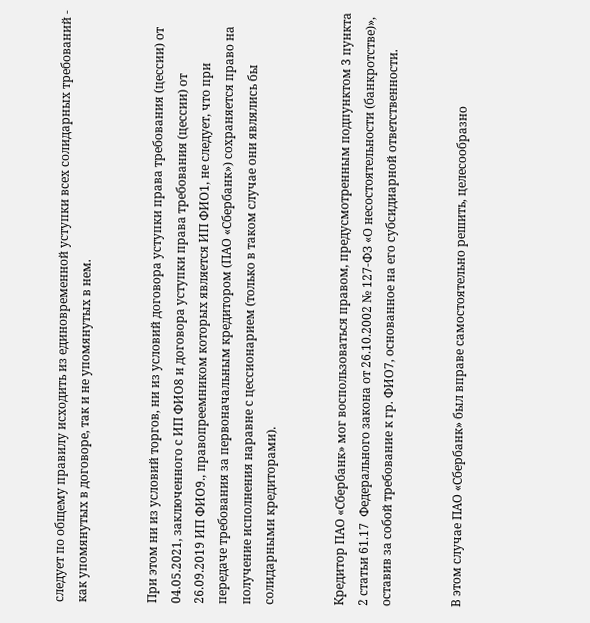следует по общему правилу исходить из единовременной уступки всех солидарных требований - как упомянутых в договоре, так и не упомянутых в нем.


При этом ни из условий торгов, ни из условий договора уступки права требования (цессии) от 04.05.2021, заключенного с ИП ФИО8 и договора уступки права требования (цессии) от 26.09.2019 ИП ФИО9., правопреемником которых является ИП ФИО1, не следует, что при передаче требования за первоначальным кредитором (ПАО «Сбербанк») сохраняется право на получение исполнения наравне с цессионарием (только в таком случае они являлись бы солидарными кредиторами).


Кредитор ПАО «Сбербанк» мог воспользоваться правом, предусмотренным подпунктом 3 пункта 2 статьи 61.17  Федерального закона от 26.10.2002 № 127-ФЗ «О несостоятельности (банкротстве)», оставив за собой требование к гр. ФИО7, основанное на его субсидиарной ответственности.


В этом случае ПАО «Сбербанк» был вправе самостоятельно решить, целесообразно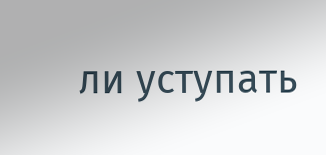ли уступать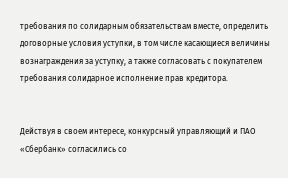требования по солидарным обязательствам вместе, определить договорные условия уступки, в том числе касающиеся величины вознаграждения за уступку, а также согласовать с покупателем требования солидарное исполнение прав кредитора.


Действуя в своем интересе, конкурсный управляющий и ПАО «Сбербанк» согласились со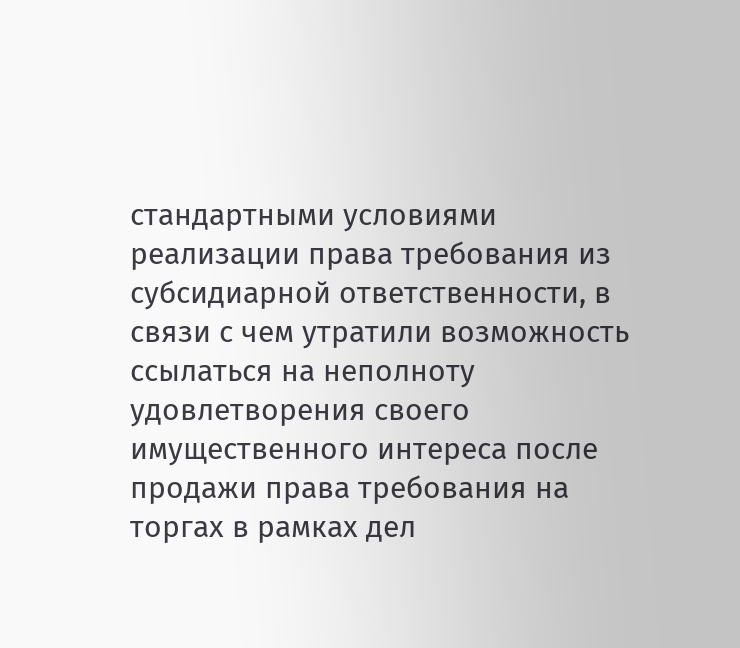стандартными условиями реализации права требования из субсидиарной ответственности, в связи с чем утратили возможность ссылаться на неполноту удовлетворения своего имущественного интереса после продажи права требования на торгах в рамках дел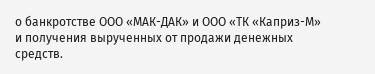о банкротстве ООО «МАК-ДАК» и ООО «ТК «Каприз-М» и получения вырученных от продажи денежных средств.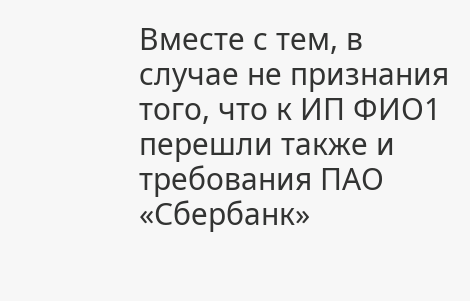Вместе с тем, в случае не признания того, что к ИП ФИО1 перешли также и требования ПАО «Сбербанк»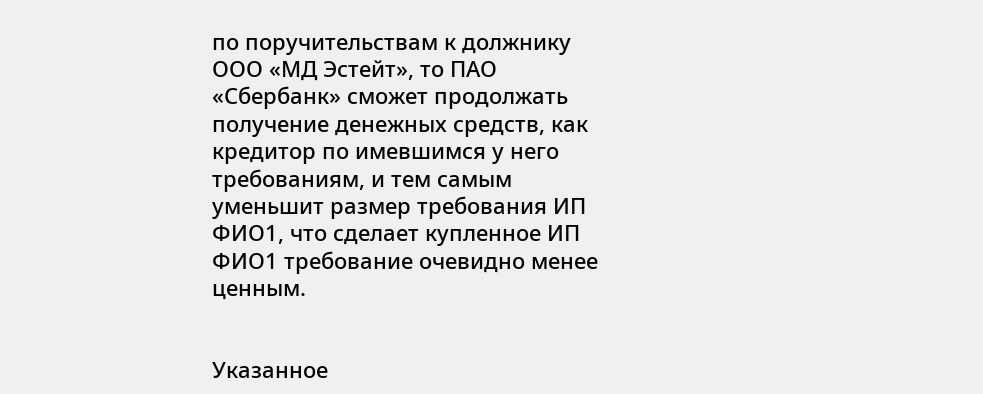по поручительствам к должнику ООО «МД Эстейт», то ПАО «Сбербанк» сможет продолжать получение денежных средств, как кредитор по имевшимся у него требованиям, и тем самым уменьшит размер требования ИП ФИО1, что сделает купленное ИП ФИО1 требование очевидно менее ценным.


Указанное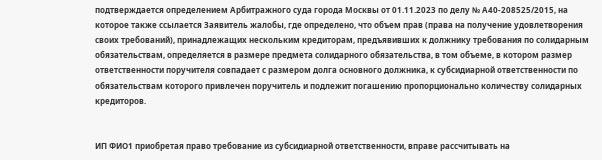подтверждается определением Арбитражного суда города Москвы от 01.11.2023 по делу № А40-208525/2015, на которое также ссылается Заявитель жалобы, где определено, что объем прав (права на получение удовлетворения своих требований), принадлежащих нескольким кредиторам, предъявивших к должнику требования по солидарным обязательствам, определяется в размере предмета солидарного обязательства, в том объеме, в котором размер ответственности поручителя совпадает с размером долга основного должника, к субсидиарной ответственности по обязательствам которого привлечен поручитель и подлежит погашению пропорционально количеству солидарных кредиторов.


ИП ФИО1 приобретая право требование из субсидиарной ответственности, вправе рассчитывать на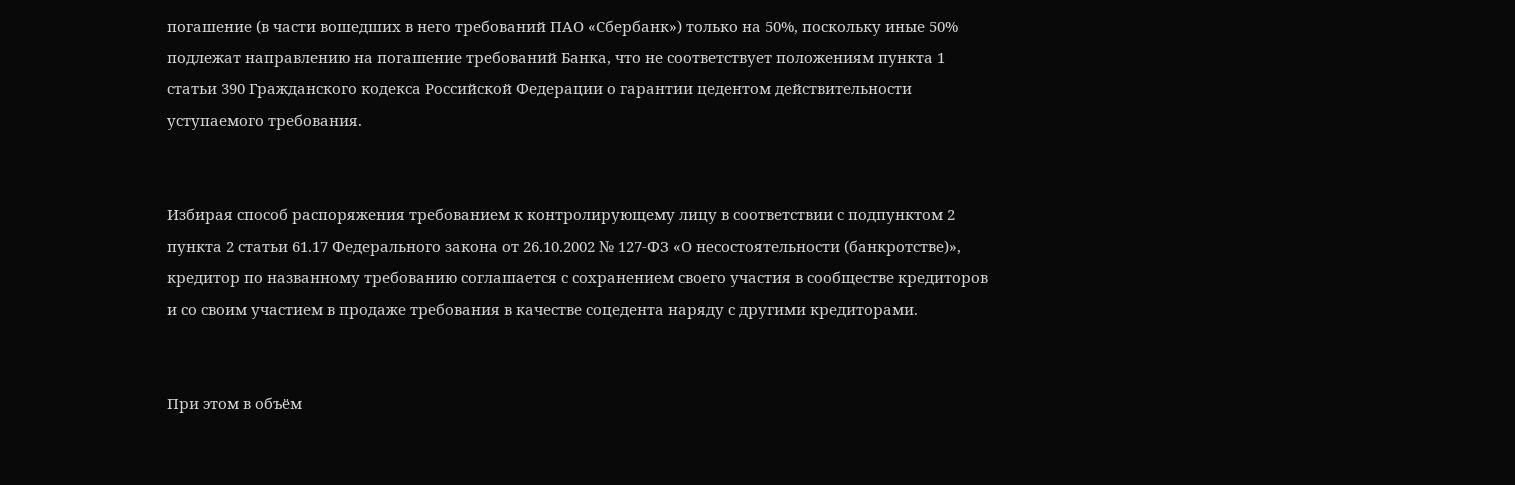погашение (в части вошедших в него требований ПАО «Сбербанк») только на 50%, поскольку иные 50% подлежат направлению на погашение требований Банка, что не соответствует положениям пункта 1 статьи 390 Гражданского кодекса Российской Федерации о гарантии цедентом действительности уступаемого требования.


Избирая способ распоряжения требованием к контролирующему лицу в соответствии с подпунктом 2 пункта 2 статьи 61.17 Федерального закона от 26.10.2002 № 127-ФЗ «О несостоятельности (банкротстве)», кредитор по названному требованию соглашается с сохранением своего участия в сообществе кредиторов и со своим участием в продаже требования в качестве соцедента наряду с другими кредиторами.


При этом в объём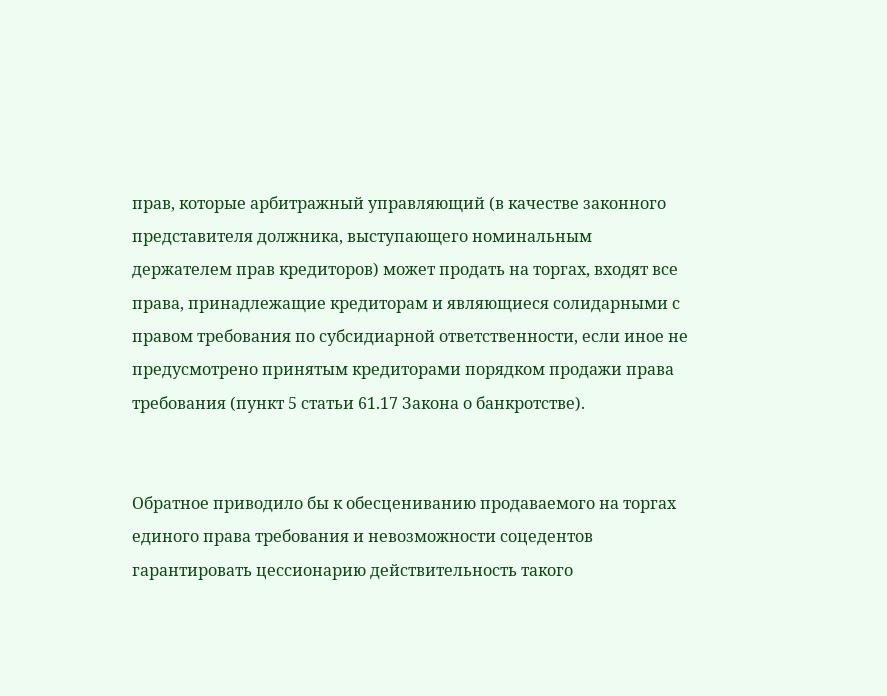прав, которые арбитражный управляющий (в качестве законного представителя должника, выступающего номинальным держателем прав кредиторов) может продать на торгах, входят все права, принадлежащие кредиторам и являющиеся солидарными с правом требования по субсидиарной ответственности, если иное не предусмотрено принятым кредиторами порядком продажи права требования (пункт 5 статьи 61.17 Закона о банкротстве).


Обратное приводило бы к обесцениванию продаваемого на торгах единого права требования и невозможности соцедентов гарантировать цессионарию действительность такого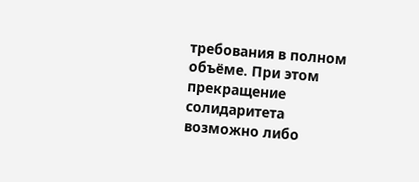требования в полном объёме. При этом прекращение солидаритета возможно либо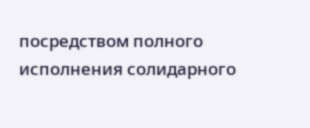посредством полного исполнения солидарного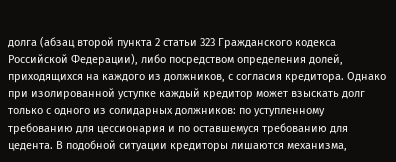долга (абзац второй пункта 2 статьи 323 Гражданского кодекса Российской Федерации), либо посредством определения долей, приходящихся на каждого из должников, с согласия кредитора. Однако при изолированной уступке каждый кредитор может взыскать долг только с одного из солидарных должников: по уступленному требованию для цессионария и по оставшемуся требованию для цедента. В подобной ситуации кредиторы лишаются механизма,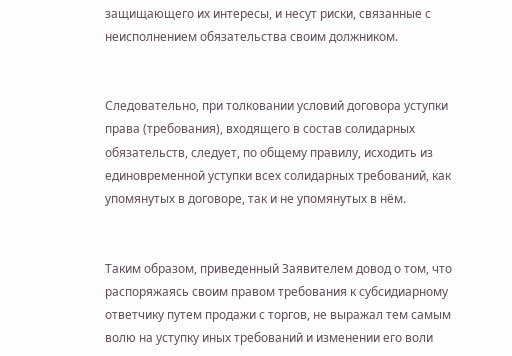защищающего их интересы, и несут риски, связанные с неисполнением обязательства своим должником.


Следовательно, при толковании условий договора уступки права (требования), входящего в состав солидарных обязательств, следует, по общему правилу, исходить из единовременной уступки всех солидарных требований, как упомянутых в договоре, так и не упомянутых в нём.


Таким образом, приведенный Заявителем довод о том, что распоряжаясь своим правом требования к субсидиарному ответчику путем продажи с торгов, не выражал тем самым волю на уступку иных требований и изменении его воли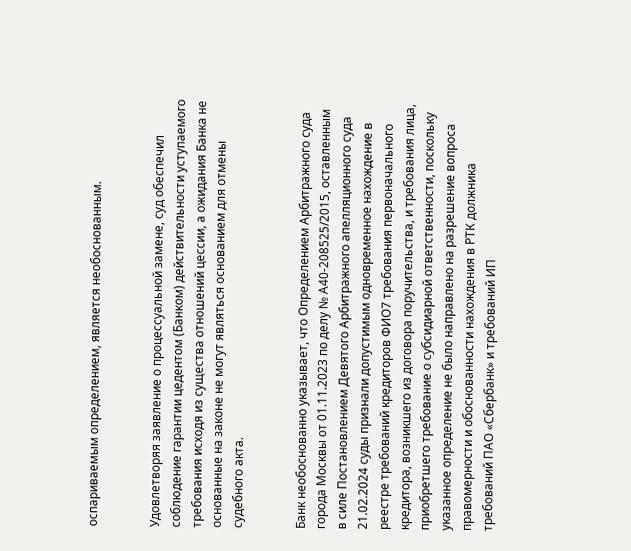оспариваемым определением, является необоснованным.


Удовлетворяя заявление о процессуальной замене, суд обеспечил соблюдение гарантии цедентом (Банком) действительности уступаемого требования исходя из существа отношений цессии, а ожидания Банка не основанные на законе не могут являться основанием для отмены судебного акта.


Банк необоснованно указывает, что Определением Арбитражного суда города Москвы от 01.11.2023 по делу № А40-208525/2015, оставленным в силе Постановлением Девятого Арбитражного апелляционного суда 21.02.2024 суды признали допустимым одновременное нахождение в реестре требований кредиторов ФИО7 требования первоначального кредитора, возникшего из договора поручительства, и требования лица, приобретшего требование о субсидиарной ответственности, поскольку указанное определение не было направлено на разрешение вопроса правомерности и обоснованности нахождения в РТК должника требований ПАО «Сбербанк» и требований ИП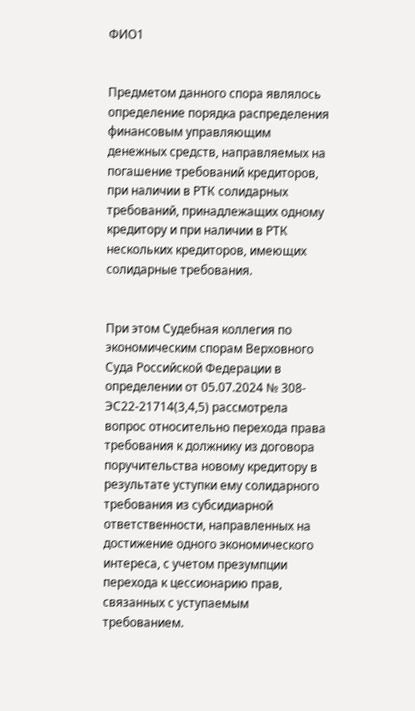ФИО1


Предметом данного спора являлось определение порядка распределения финансовым управляющим денежных средств, направляемых на погашение требований кредиторов, при наличии в РТК солидарных требований, принадлежащих одному кредитору и при наличии в РТК нескольких кредиторов, имеющих солидарные требования.


При этом Судебная коллегия по экономическим спорам Верховного Суда Российской Федерации в определении от 05.07.2024 № 308-ЭС22-21714(3,4,5) рассмотрела вопрос относительно перехода права требования к должнику из договора поручительства новому кредитору в результате уступки ему солидарного требования из субсидиарной ответственности, направленных на достижение одного экономического интереса, с учетом презумпции перехода к цессионарию прав, связанных с уступаемым требованием.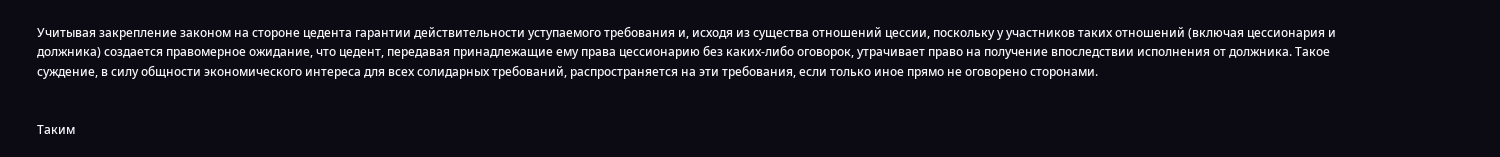Учитывая закрепление законом на стороне цедента гарантии действительности уступаемого требования и, исходя из существа отношений цессии, поскольку у участников таких отношений (включая цессионария и должника) создается правомерное ожидание, что цедент, передавая принадлежащие ему права цессионарию без каких-либо оговорок, утрачивает право на получение впоследствии исполнения от должника. Такое суждение, в силу общности экономического интереса для всех солидарных требований, распространяется на эти требования, если только иное прямо не оговорено сторонами.


Таким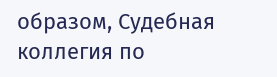образом, Судебная коллегия по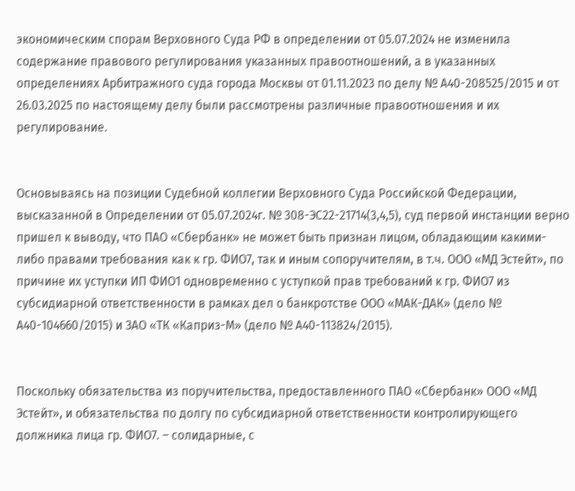экономическим спорам Верховного Суда РФ в определении от 05.07.2024 не изменила содержание правового регулирования указанных правоотношений, а в указанных определениях Арбитражного суда города Москвы от 01.11.2023 по делу № А40-208525/2015 и от 26.03.2025 по настоящему делу были рассмотрены различные правоотношения и их регулирование.


Основываясь на позиции Судебной коллегии Верховного Суда Российской Федерации, высказанной в Определении от 05.07.2024г. № 308-ЭС22-21714(3,4,5), суд первой инстанции верно пришел к выводу, что ПАО «Сбербанк» не может быть признан лицом, обладающим какими-либо правами требования как к гр. ФИО7, так и иным сопоручителям, в т.ч. ООО «МД Эстейт», по причине их уступки ИП ФИО1 одновременно с уступкой прав требований к гр. ФИО7 из субсидиарной ответственности в рамках дел о банкротстве ООО «МАК-ДАК» (дело № А40-104660/2015) и ЗАО «ТК «Каприз-М» (дело № А40-113824/2015).


Поскольку обязательства из поручительства, предоставленного ПАО «Сбербанк» ООО «МД Эстейт», и обязательства по долгу по субсидиарной ответственности контролирующего должника лица гр. ФИО7. – солидарные, с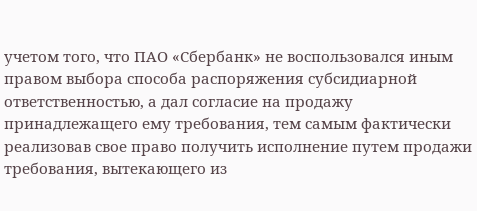учетом того, что ПАО «Сбербанк» не воспользовался иным правом выбора способа распоряжения субсидиарной ответственностью, а дал согласие на продажу принадлежащего ему требования, тем самым фактически реализовав свое право получить исполнение путем продажи требования, вытекающего из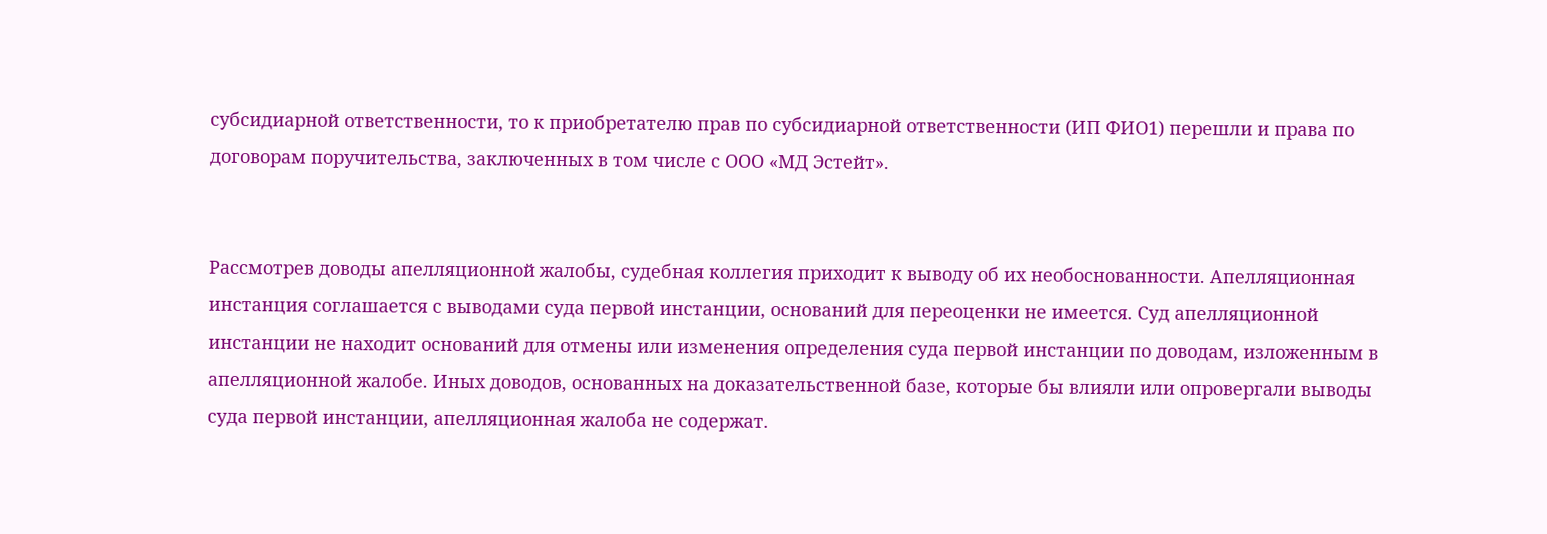субсидиарной ответственности, то к приобретателю прав по субсидиарной ответственности (ИП ФИО1) перешли и права по договорам поручительства, заключенных в том числе с ООО «МД Эстейт».


Рассмотрев доводы апелляционной жалобы, судебная коллегия приходит к выводу об их необоснованности. Апелляционная инстанция соглашается с выводами суда первой инстанции, оснований для переоценки не имеется. Суд апелляционной инстанции не находит оснований для отмены или изменения определения суда первой инстанции по доводам, изложенным в апелляционной жалобе. Иных доводов, основанных на доказательственной базе, которые бы влияли или опровергали выводы суда первой инстанции, апелляционная жалоба не содержат.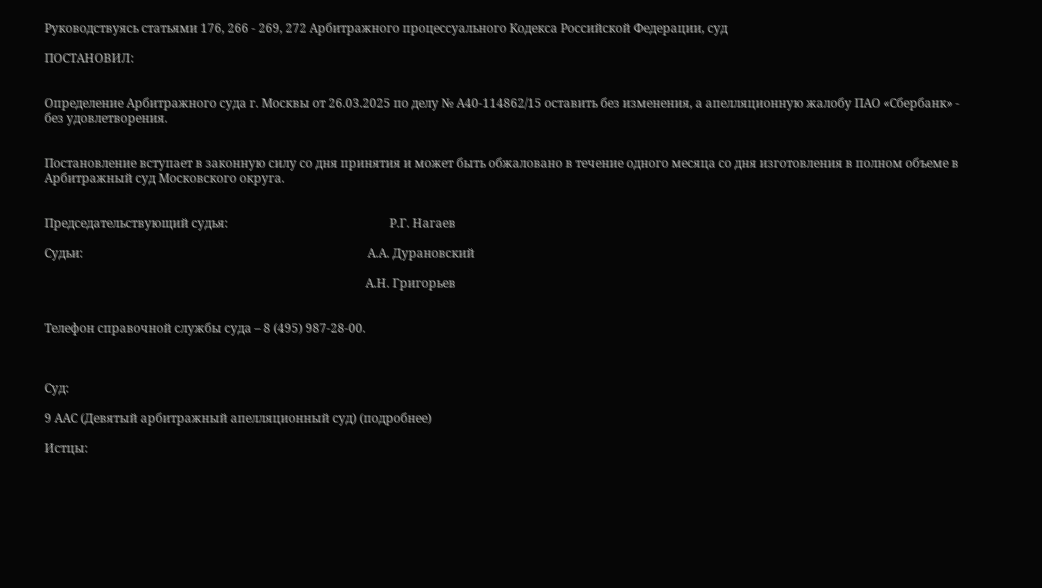Руководствуясь статьями 176, 266 - 269, 272 Арбитражного процессуального Кодекса Российской Федерации, суд

ПОСТАНОВИЛ:


Определение Арбитражного суда г. Москвы от 26.03.2025 по делу № А40-114862/15 оставить без изменения, а апелляционную жалобу ПАО «Сбербанк» - без удовлетворения.


Постановление вступает в законную силу со дня принятия и может быть обжаловано в течение одного месяца со дня изготовления в полном объеме в Арбитражный суд Московского округа.


Председательствующий судья:                                                      Р.Г. Нагаев

Судьи:                                                                                               А.А. Дурановский

                                                                                                           А.Н. Григорьев


Телефон справочной службы суда – 8 (495) 987-28-00.



Суд:

9 ААС (Девятый арбитражный апелляционный суд) (подробнее)

Истцы: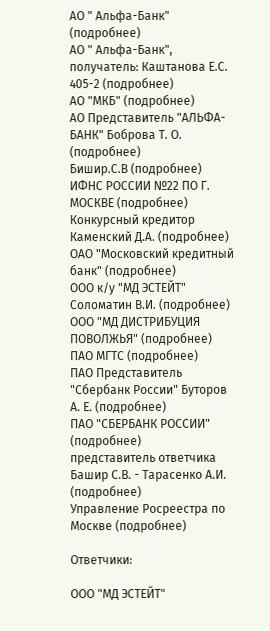АО " Альфа-Банк" (подробнее)
АО " Альфа-Банк", получатель: Каштанова Е.С. 405-2 (подробнее)
АО "МКБ" (подробнее)
АО Представитель "АЛЬФА-БАНК" Боброва Т. О. (подробнее)
Бишир.С.В (подробнее)
ИФНС РОССИИ №22 ПО Г. МОСКВЕ (подробнее)
Конкурсный кредитор Каменский Д.А. (подробнее)
ОАО "Московский кредитный банк" (подробнее)
ООО к/у "МД ЭСТЕЙТ" Соломатин В.И. (подробнее)
ООО "МД ДИСТРИБУЦИЯ ПОВОЛЖЬЯ" (подробнее)
ПАО МГТС (подробнее)
ПАО Представитель "Сбербанк России" Буторов А. Е. (подробнее)
ПАО "СБЕРБАНК РОССИИ" (подробнее)
представитель ответчика Башир С.В. - Тарасенко А.И. (подробнее)
Управление Росреестра по Москве (подробнее)

Ответчики:

ООО "МД ЭСТЕЙТ"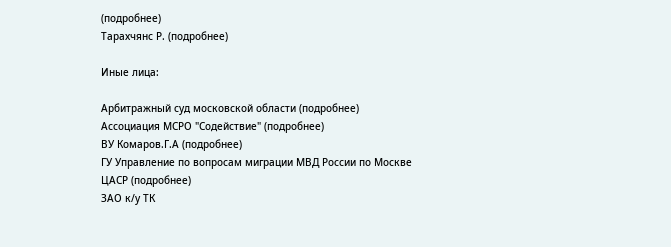(подробнее)
Тарахчянс Р. (подробнее)

Иные лица:

Арбитражный суд московской области (подробнее)
Ассоциация МСРО "Содействие" (подробнее)
ВУ Комаров.Г.А (подробнее)
ГУ Управление по вопросам миграции МВД России по Москве ЦАСР (подробнее)
ЗАО к/у ТК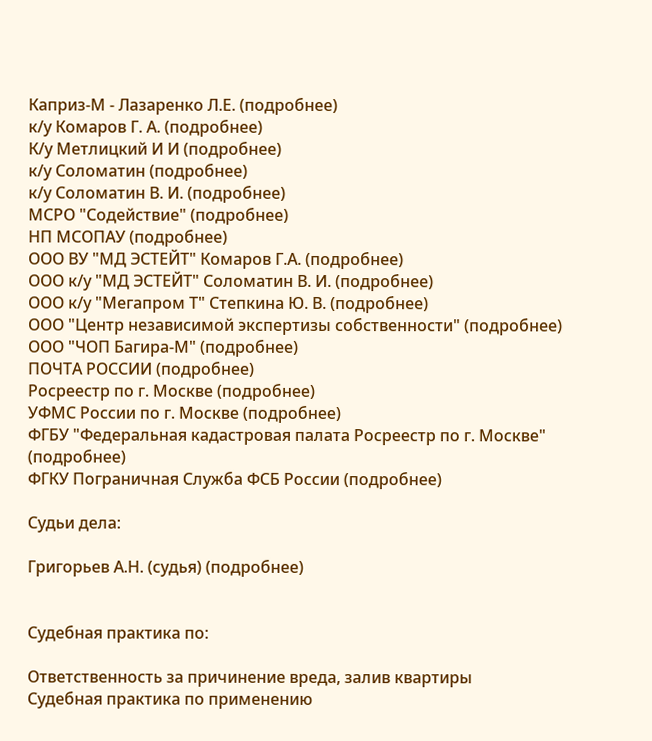Каприз-М - Лазаренко Л.Е. (подробнее)
к/у Комаров Г. А. (подробнее)
К/у Метлицкий И И (подробнее)
к/у Соломатин (подробнее)
к/у Соломатин В. И. (подробнее)
МСРО "Содействие" (подробнее)
НП МСОПАУ (подробнее)
ООО ВУ "МД ЭСТЕЙТ" Комаров Г.А. (подробнее)
ООО к/у "МД ЭСТЕЙТ" Соломатин В. И. (подробнее)
ООО к/у "Мегапром Т" Степкина Ю. В. (подробнее)
ООО "Центр независимой экспертизы собственности" (подробнее)
ООО "ЧОП Багира-М" (подробнее)
ПОЧТА РОССИИ (подробнее)
Росреестр по г. Москве (подробнее)
УФМС России по г. Москве (подробнее)
ФГБУ "Федеральная кадастровая палата Росреестр по г. Москве" (подробнее)
ФГКУ Пограничная Служба ФСБ России (подробнее)

Судьи дела:

Григорьев А.Н. (судья) (подробнее)


Судебная практика по:

Ответственность за причинение вреда, залив квартиры
Судебная практика по применению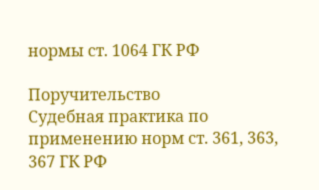нормы ст. 1064 ГК РФ

Поручительство
Судебная практика по применению норм ст. 361, 363, 367 ГК РФ